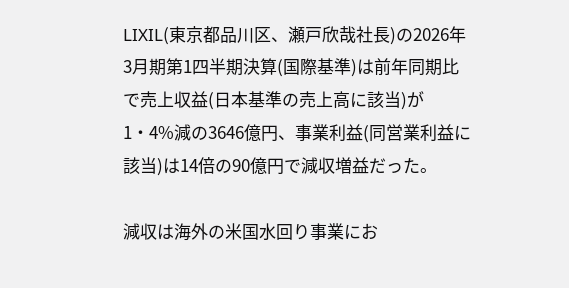LIXIL(東京都品川区、瀬戸欣哉社長)の2026年3月期第1四半期決算(国際基準)は前年同期比で売上収益(日本基準の売上高に該当)が1・4%減の3646億円、事業利益(同営業利益に該当)は14倍の90億円で減収増益だった。

減収は海外の米国水回り事業にお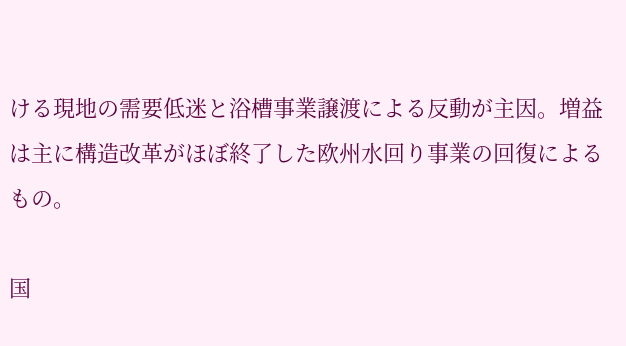ける現地の需要低迷と浴槽事業譲渡による反動が主因。増益は主に構造改革がほぼ終了した欧州水回り事業の回復によるもの。

国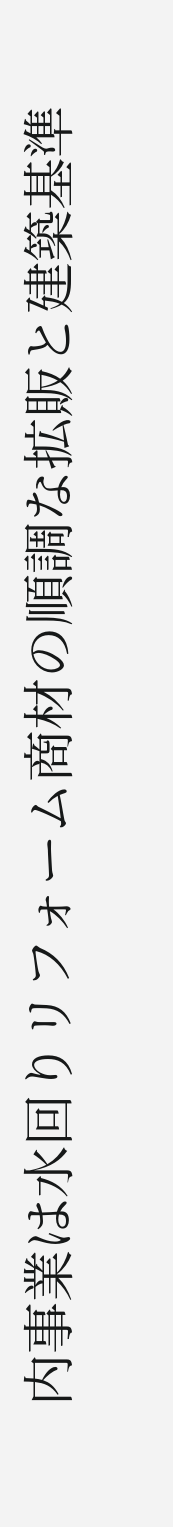内事業は水回りリフォーム商材の順調な拡販と建築基準